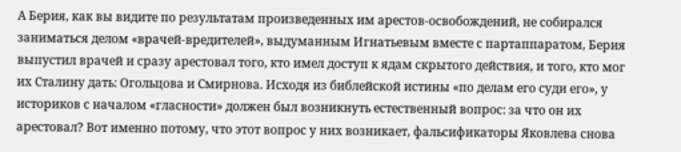А Берия, как вы видите по результатам произведенных им арестов-освобождений, не собирался заниматься делом «врачей-вредителей», выдуманным Игнатьевым вместе с партаппаратом, Берия выпустил врачей и сразу арестовал того, кто имел доступ к ядам скрытого действия, и того, кто мог их Сталину дать: Огольцова и Смирнова. Исходя из библейской истины «по делам его суди его», у историков с началом «гласности» должен был возникнуть естественный вопрос: за что он их арестовал? Вот именно потому, что этот вопрос у них возникает, фальсификаторы Яковлева снова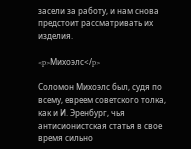засели за работу, и нам снова предстоит рассматривать их изделия.

<p>Михоэлс</p>

Соломон Михоэлс был, судя по всему, евреем советского толка, как и И. Эренбург, чья антисионистская статья в свое время сильно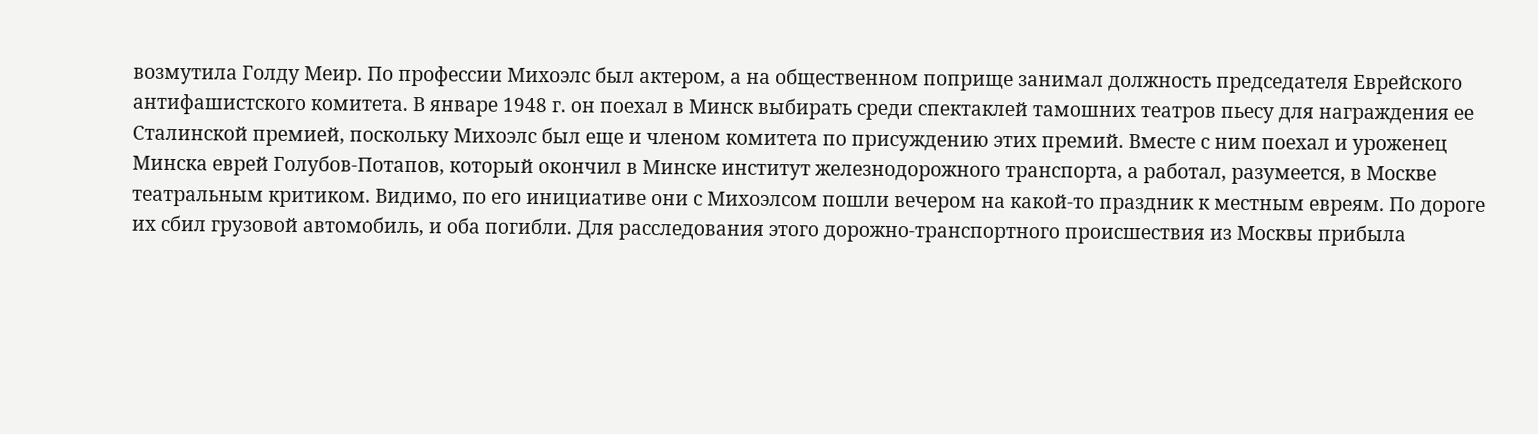возмутила Голду Меир. По профессии Михоэлс был актером, а на общественном поприще занимал должность председателя Еврейского антифашистского комитета. В январе 1948 г. он поехал в Минск выбирать среди спектаклей тамошних театров пьесу для награждения ее Сталинской премией, поскольку Михоэлс был еще и членом комитета по присуждению этих премий. Вместе с ним поехал и уроженец Минска еврей Голубов-Потапов, который окончил в Минске институт железнодорожного транспорта, а работал, разумеется, в Москве театральным критиком. Видимо, по его инициативе они с Михоэлсом пошли вечером на какой-то праздник к местным евреям. По дороге их сбил грузовой автомобиль, и оба погибли. Для расследования этого дорожно-транспортного происшествия из Москвы прибыла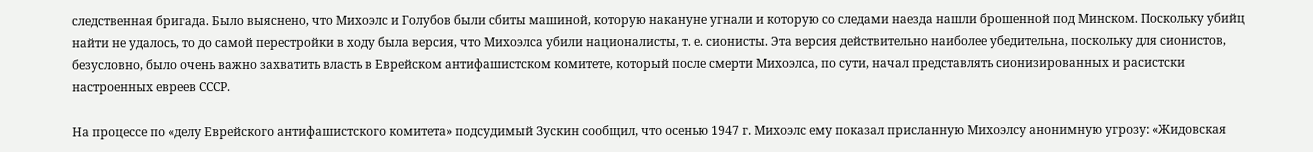следственная бригада. Было выяснено, что Михоэлс и Голубов были сбиты машиной, которую накануне угнали и которую со следами наезда нашли брошенной под Минском. Поскольку убийц найти не удалось, то до самой перестройки в ходу была версия, что Михоэлса убили националисты, т. е. сионисты. Эта версия действительно наиболее убедительна, поскольку для сионистов, безусловно, было очень важно захватить власть в Еврейском антифашистском комитете, который после смерти Михоэлса, по сути, начал представлять сионизированных и расистски настроенных евреев СССР.

На процессе по «делу Еврейского антифашистского комитета» подсудимый Зускин сообщил, что осенью 1947 г. Михоэлс ему показал присланную Михоэлсу анонимную угрозу: «Жидовская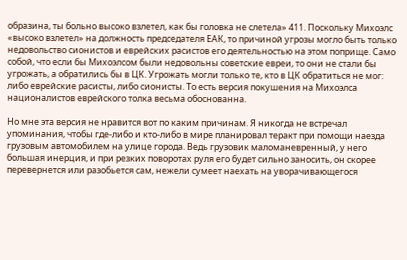образина, ты больно высоко взлетел, как бы головка не слетела» 411. Поскольку Михоэлс «высоко взлетел» на должность председателя ЕАК, то причиной угрозы могло быть только недовольство сионистов и еврейских расистов его деятельностью на этом поприще. Само собой, что если бы Михоэлсом были недовольны советские евреи, то они не стали бы угрожать, а обратились бы в ЦК. Угрожать могли только те, кто в ЦК обратиться не мог: либо еврейские расисты, либо сионисты. То есть версия покушения на Михоэлса националистов еврейского толка весьма обоснованна.

Но мне эта версия не нравится вот по каким причинам. Я никогда не встречал упоминания, чтобы где-либо и кто-либо в мире планировал теракт при помощи наезда грузовым автомобилем на улице города. Ведь грузовик маломаневренный, у него большая инерция, и при резких поворотах руля его будет сильно заносить, он скорее перевернется или разобьется сам, нежели сумеет наехать на уворачивающегося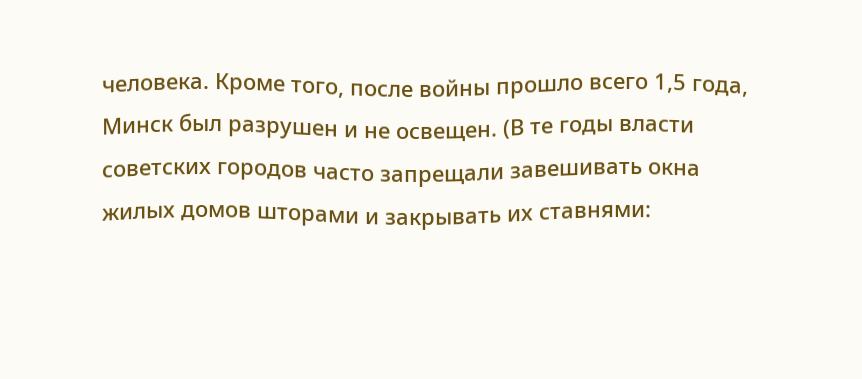человека. Кроме того, после войны прошло всего 1,5 года, Минск был разрушен и не освещен. (В те годы власти советских городов часто запрещали завешивать окна жилых домов шторами и закрывать их ставнями: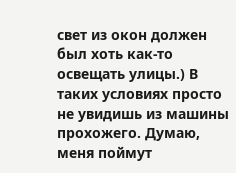свет из окон должен был хоть как-то освещать улицы.) В таких условиях просто не увидишь из машины прохожего. Думаю, меня поймут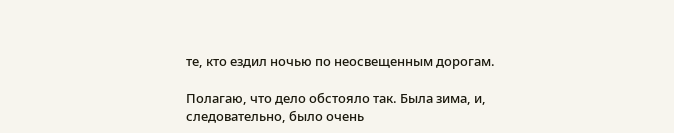те, кто ездил ночью по неосвещенным дорогам.

Полагаю, что дело обстояло так. Была зима, и, следовательно, было очень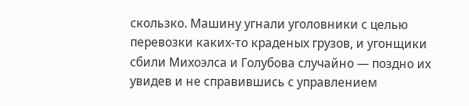скользко. Машину угнали уголовники с целью перевозки каких-то краденых грузов, и угонщики сбили Михоэлса и Голубова случайно — поздно их увидев и не справившись с управлением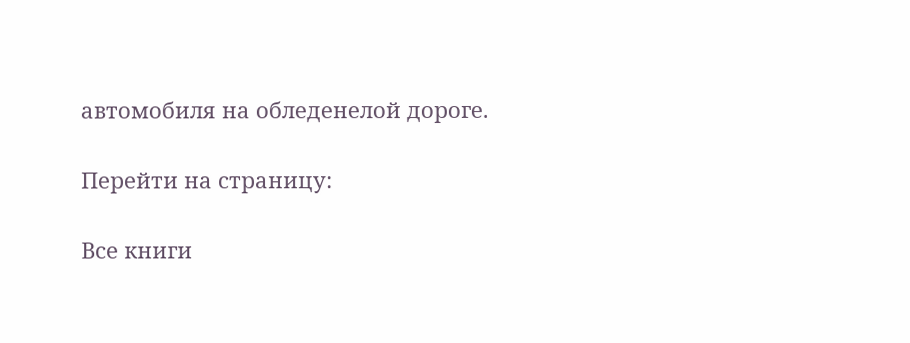автомобиля на обледенелой дороге.

Перейти на страницу:

Все книги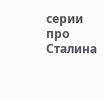серии про Сталина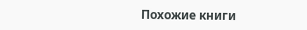Похожие книги